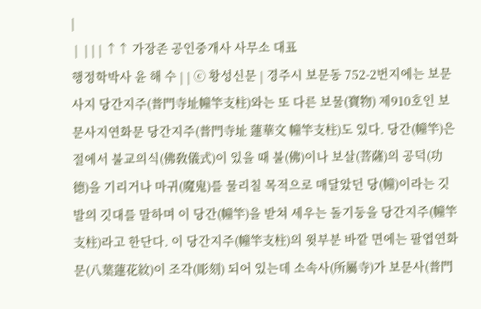|
 |  | | | ↑↑ 가장존 공인중개사 사무소 대표
행정학박사 윤 해 수 | | ⓒ 황성신문 | 경주시 보문동 752-2번지에는 보문사지 당간지주(普門寺址幢竿支柱)와는 또 다른 보물(寶物) 제910호인 보문사지연화문 당간지주(普門寺址 蓮華文 幢竿支柱)도 있다. 당간(幢竿)은 절에서 불교의식(佛敎儀式)이 있을 때 불(佛)이나 보살(菩薩)의 공덕(功德)을 기리거나 마귀(魔鬼)를 물리칠 목적으로 매달았던 당(幢)이라는 깃발의 깃대를 말하며 이 당간(幢竿)을 받쳐 세우는 돌기둥을 당간지주(幢竿支柱)라고 한단다. 이 당간지주(幢竿支柱)의 윗부분 바깥 면에는 팔엽연화문(八葉蓮花紋)이 조각(彫刻) 되어 있는데 소속사(所屬寺)가 보문사(普門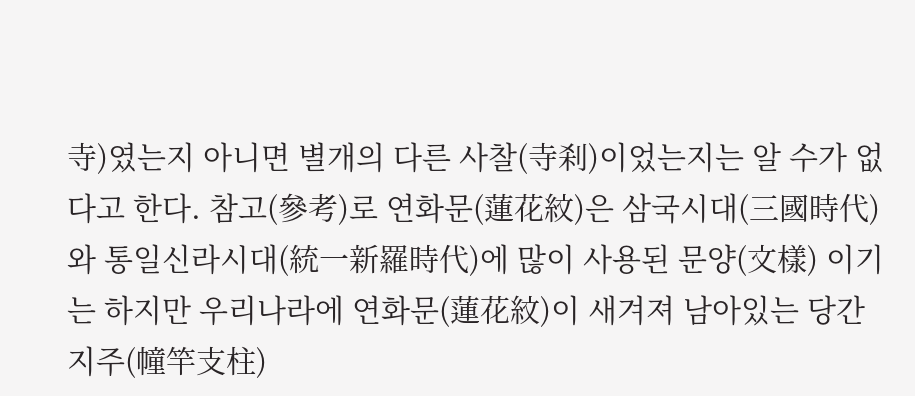寺)였는지 아니면 별개의 다른 사찰(寺刹)이었는지는 알 수가 없다고 한다. 참고(參考)로 연화문(蓮花紋)은 삼국시대(三國時代)와 통일신라시대(統一新羅時代)에 많이 사용된 문양(文樣) 이기는 하지만 우리나라에 연화문(蓮花紋)이 새겨져 남아있는 당간지주(幢竿支柱)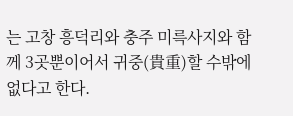는 고창 흥덕리와 충주 미륵사지와 함께 3곳뿐이어서 귀중(貴重)할 수밖에 없다고 한다.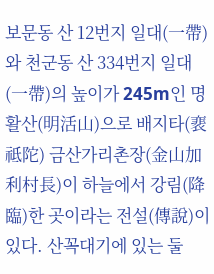보문동 산 12번지 일대(一帶)와 천군동 산 334번지 일대(一帶)의 높이가 245m인 명활산(明活山)으로 배지타(裵祗陀) 금산가리촌장(金山加利村長)이 하늘에서 강림(降臨)한 곳이라는 전설(傳說)이 있다. 산꼭대기에 있는 둘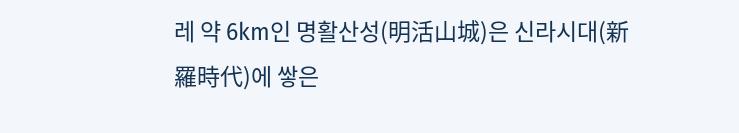레 약 6km인 명활산성(明活山城)은 신라시대(新羅時代)에 쌓은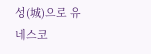성(城)으로 유네스코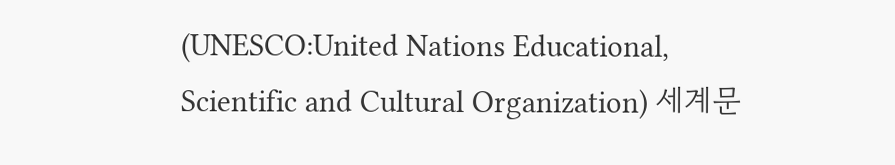(UNESCO:United Nations Educational, Scientific and Cultural Organization) 세계문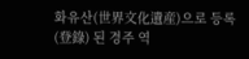화유산(世界文化遺産)으로 등록(登錄) 된 경주 역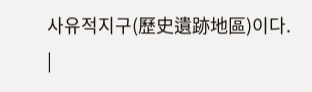사유적지구(歷史遺跡地區)이다.
|